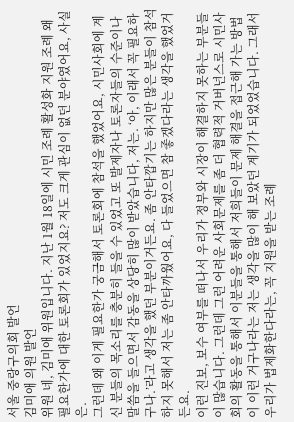서울 중랑구의회 발언
김미애 의원 발언
위원 네, 김미애 위원입니다. 지난 1월 18일에 시민 조례 활성화 지원 조례 왜 필요한가에 대한 토론회가 있었지요? 저도 크게 관심이 없던 분야였어요, 사실은.
그런데 왜 이게 필요한가 궁금해서 토론회에 참석을 했었어요, 시민사회에 계신 분들의 목소리를 충분히 들을 수 있었고 또 발제자나 토론자들의 수준이나 말씀을 들으면서 감동을 상당히 많이 받았습니다, 저는. ‘아, 이래서 꼭 필요하구나.’라고 생각을 했던 부분이거든요. 좀 안타깝기는 하지만 많은 분들이 참석하지 못해서 저는 좀 안타까웠어요, 다 들었으면 참 좋겠다라는 생각을 했었거든요.
이런 진보, 보수 여부를 떠나서 우리가 정부와 시장이 해결하지 못하는 부분들이 많습니다. 그런데 그런 어려운 사회문제를 좀 더 협력적 거버넌스로 시민사회의 활동을 통해서 이분들을 통해서 저희들이 문제 해결을 접근해 가는 방법이 이런 거구나라는 저는 생각을 많이 해 보았던 계기가 되었었습니다. 그래서 우리가 법제화한다라는, 꼭 지원을 받는 조례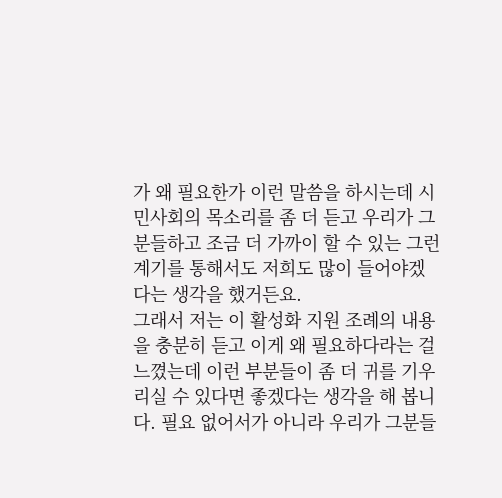가 왜 필요한가 이런 말씀을 하시는데 시민사회의 목소리를 좀 더 듣고 우리가 그분들하고 조금 더 가까이 할 수 있는 그런 계기를 통해서도 저희도 많이 들어야겠다는 생각을 했거든요.
그래서 저는 이 활성화 지원 조례의 내용을 충분히 듣고 이게 왜 필요하다라는 걸 느꼈는데 이런 부분들이 좀 더 귀를 기우리실 수 있다면 좋겠다는 생각을 해 봅니다. 필요 없어서가 아니라 우리가 그분들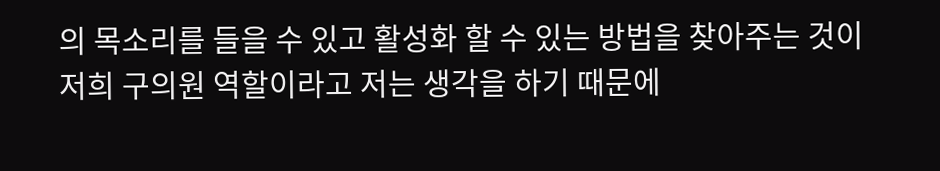의 목소리를 들을 수 있고 활성화 할 수 있는 방법을 찾아주는 것이 저희 구의원 역할이라고 저는 생각을 하기 때문에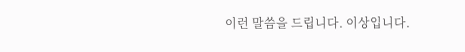이런 말씀을 드립니다. 이상입니다.